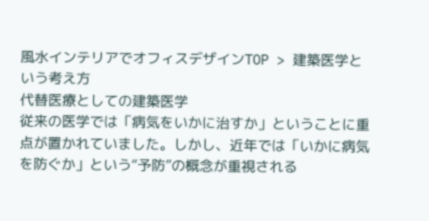風水インテリアでオフィスデザインTOP > 建築医学という考え方
代替医療としての建築医学
従来の医学では「病気をいかに治すか」ということに重点が置かれていました。しかし、近年では「いかに病気を防ぐか」という“予防”の概念が重視される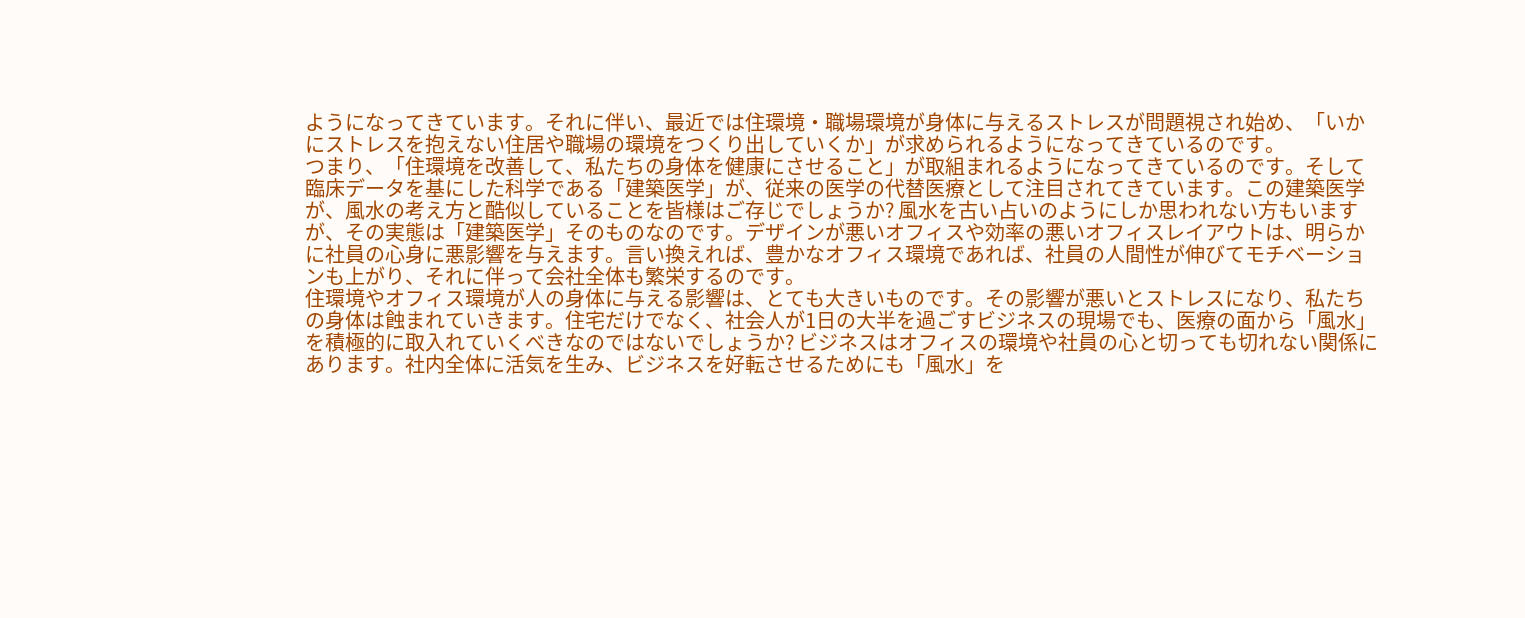ようになってきています。それに伴い、最近では住環境・職場環境が身体に与えるストレスが問題視され始め、「いかにストレスを抱えない住居や職場の環境をつくり出していくか」が求められるようになってきているのです。
つまり、「住環境を改善して、私たちの身体を健康にさせること」が取組まれるようになってきているのです。そして臨床データを基にした科学である「建築医学」が、従来の医学の代替医療として注目されてきています。この建築医学が、風水の考え方と酷似していることを皆様はご存じでしょうか? 風水を古い占いのようにしか思われない方もいますが、その実態は「建築医学」そのものなのです。デザインが悪いオフィスや効率の悪いオフィスレイアウトは、明らかに社員の心身に悪影響を与えます。言い換えれば、豊かなオフィス環境であれば、社員の人間性が伸びてモチベーションも上がり、それに伴って会社全体も繁栄するのです。
住環境やオフィス環境が人の身体に与える影響は、とても大きいものです。その影響が悪いとストレスになり、私たちの身体は蝕まれていきます。住宅だけでなく、社会人が1日の大半を過ごすビジネスの現場でも、医療の面から「風水」を積極的に取入れていくべきなのではないでしょうか? ビジネスはオフィスの環境や社員の心と切っても切れない関係にあります。社内全体に活気を生み、ビジネスを好転させるためにも「風水」を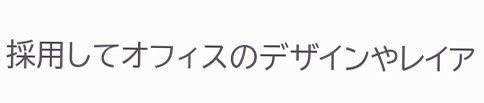採用してオフィスのデザインやレイア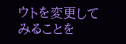ウトを変更してみることを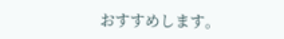おすすめします。